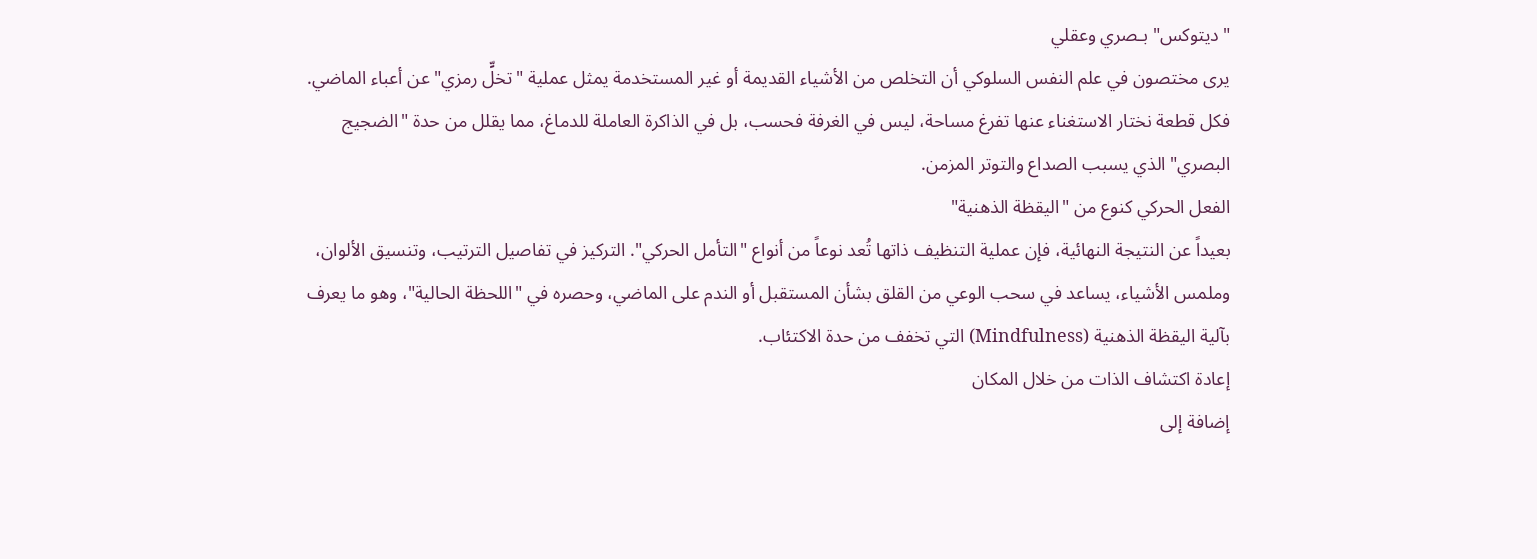"ديتوكس" بـصري وعقلي
يرى مختصون في علم النفس السلوكي أن التخلص من الأشياء القديمة أو غير المستخدمة يمثل عملية "تخلٍّ رمزي" عن أعباء الماضي. فكل قطعة نختار الاستغناء عنها تفرغ مساحة، ليس في الغرفة فحسب، بل في الذاكرة العاملة للدماغ، مما يقلل من حدة "الضجيج البصري" الذي يسبب الصداع والتوتر المزمن.
الفعل الحركي كنوع من "اليقظة الذهنية"
بعيداً عن النتيجة النهائية، فإن عملية التنظيف ذاتها تُعد نوعاً من أنواع "التأمل الحركي". التركيز في تفاصيل الترتيب، وتنسيق الألوان، وملمس الأشياء، يساعد في سحب الوعي من القلق بشأن المستقبل أو الندم على الماضي، وحصره في "اللحظة الحالية"، وهو ما يعرف بآلية اليقظة الذهنية (Mindfulness) التي تخفف من حدة الاكتئاب.
إعادة اكتشاف الذات من خلال المكان
إضافة إلى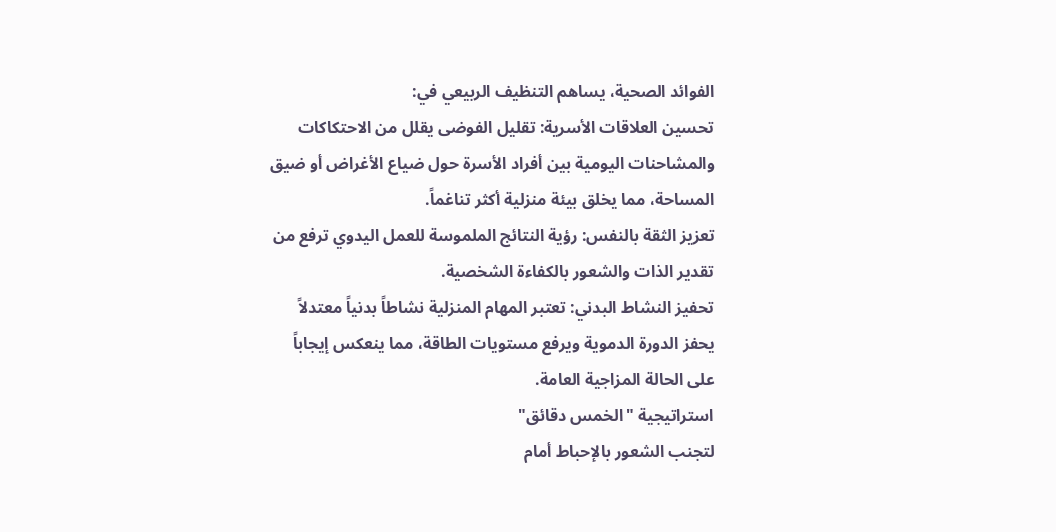الفوائد الصحية، يساهم التنظيف الربيعي في:
تحسين العلاقات الأسرية: تقليل الفوضى يقلل من الاحتكاكات والمشاحنات اليومية بين أفراد الأسرة حول ضياع الأغراض أو ضيق المساحة، مما يخلق بيئة منزلية أكثر تناغماً.
تعزيز الثقة بالنفس: رؤية النتائج الملموسة للعمل اليدوي ترفع من تقدير الذات والشعور بالكفاءة الشخصية.
تحفيز النشاط البدني: تعتبر المهام المنزلية نشاطاً بدنياً معتدلاً يحفز الدورة الدموية ويرفع مستويات الطاقة، مما ينعكس إيجاباً على الحالة المزاجية العامة.
استراتيجية "الخمس دقائق"
لتجنب الشعور بالإحباط أمام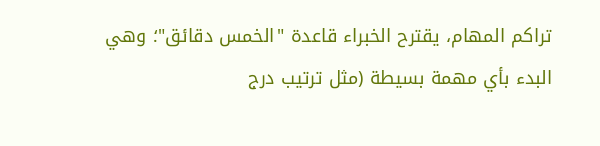تراكم المهام، يقترح الخبراء قاعدة "الخمس دقائق"؛ وهي البدء بأي مهمة بسيطة (مثل ترتيب درج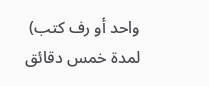واحد أو رف كتب) لمدة خمس دقائق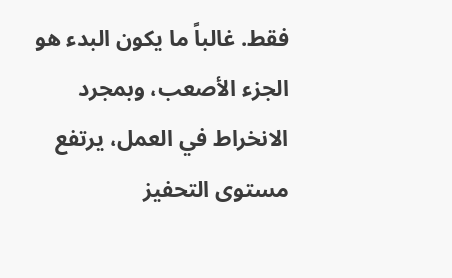فقط. غالباً ما يكون البدء هو الجزء الأصعب، وبمجرد الانخراط في العمل، يرتفع مستوى التحفيز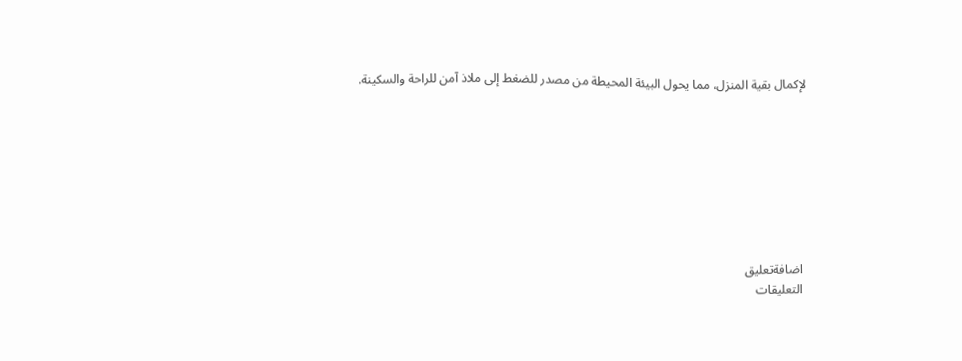لإكمال بقية المنزل، مما يحول البيئة المحيطة من مصدر للضغط إلى ملاذ آمن للراحة والسكينة.








اضافةتعليق
التعليقات